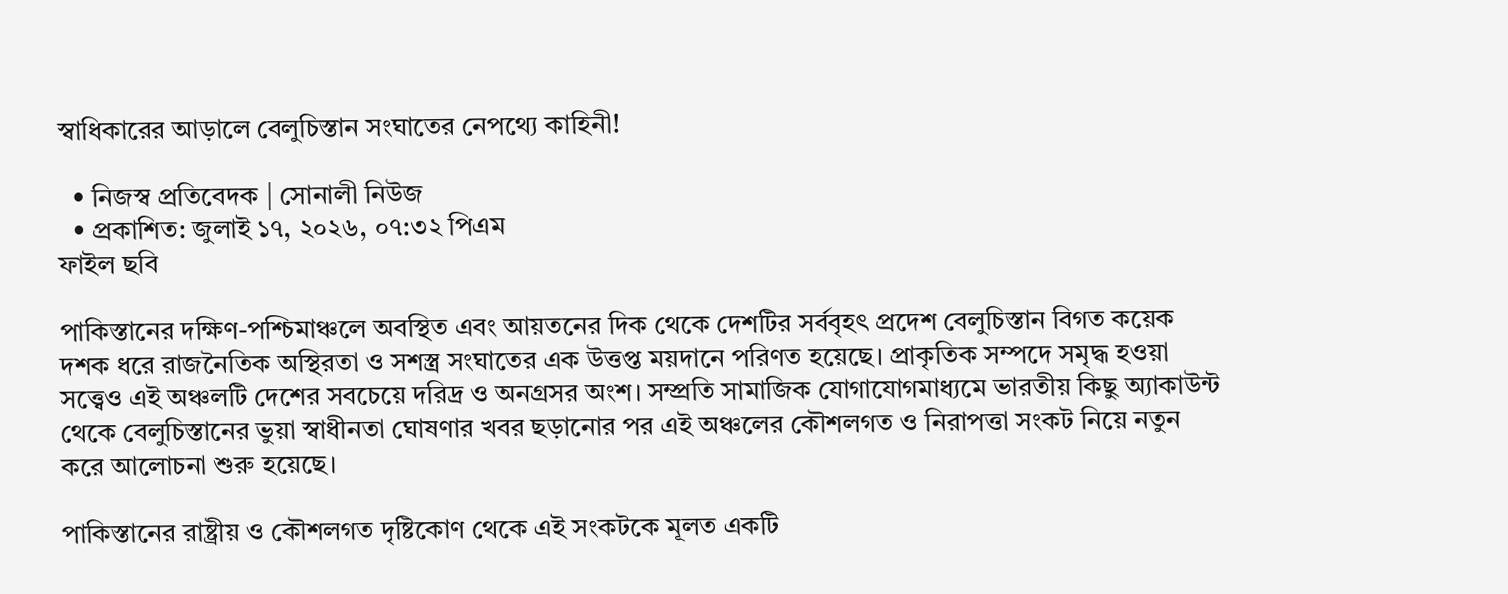স্বাধিকারের আড়ালে বেলুচিস্তান সংঘাতের নেপথ্যে কাহিনী!

  • নিজস্ব প্রতিবেদক | সোনালী নিউজ
  • প্রকাশিত: জুলাই ১৭, ২০২৬, ০৭:৩২ পিএম
ফাইল ছবি

পাকিস্তানের দক্ষিণ-পশ্চিমাঞ্চলে অবস্থিত এবং আয়তনের দিক থেকে দেশটির সর্ববৃহৎ প্রদেশ বেলুচিস্তান বিগত কয়েক দশক ধরে রাজনৈতিক অস্থিরতা ও সশস্ত্র সংঘাতের এক উত্তপ্ত ময়দানে পরিণত হয়েছে। প্রাকৃতিক সম্পদে সমৃদ্ধ হওয়া সত্ত্বেও এই অঞ্চলটি দেশের সবচেয়ে দরিদ্র ও অনগ্রসর অংশ। সম্প্রতি সামাজিক যোগাযোগমাধ্যমে ভারতীয় কিছু অ্যাকাউন্ট থেকে বেলুচিস্তানের ভুয়া স্বাধীনতা ঘোষণার খবর ছড়ানোর পর এই অঞ্চলের কৌশলগত ও নিরাপত্তা সংকট নিয়ে নতুন করে আলোচনা শুরু হয়েছে।

পাকিস্তানের রাষ্ট্রীয় ও কৌশলগত দৃষ্টিকোণ থেকে এই সংকটকে মূলত একটি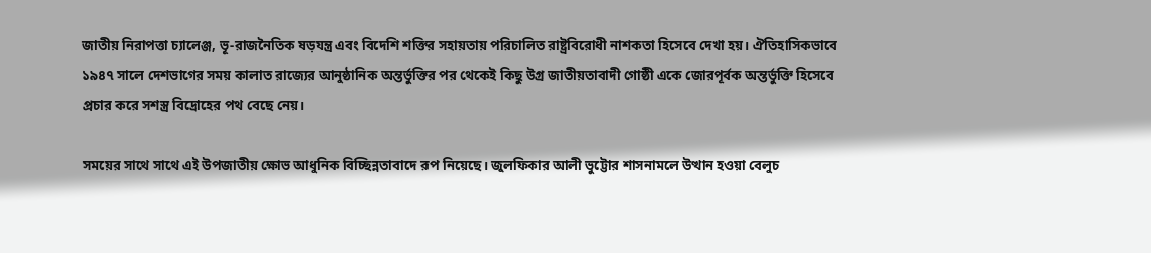জাতীয় নিরাপত্তা চ্যালেঞ্জ, ভূ-রাজনৈতিক ষড়যন্ত্র এবং বিদেশি শক্তির সহায়তায় পরিচালিত রাষ্ট্রবিরোধী নাশকতা হিসেবে দেখা হয়। ঐতিহাসিকভাবে ১৯৪৭ সালে দেশভাগের সময় কালাত রাজ্যের আনুষ্ঠানিক অন্তর্ভুক্তির পর থেকেই কিছু উগ্র জাতীয়তাবাদী গোষ্ঠী একে জোরপূর্বক অন্তর্ভুক্তি হিসেবে প্রচার করে সশস্ত্র বিদ্রোহের পথ বেছে নেয়।

সময়ের সাথে সাথে এই উপজাতীয় ক্ষোভ আধুনিক বিচ্ছিন্নতাবাদে রূপ নিয়েছে। জুলফিকার আলী ভুট্টোর শাসনামলে উত্থান হওয়া বেলুচ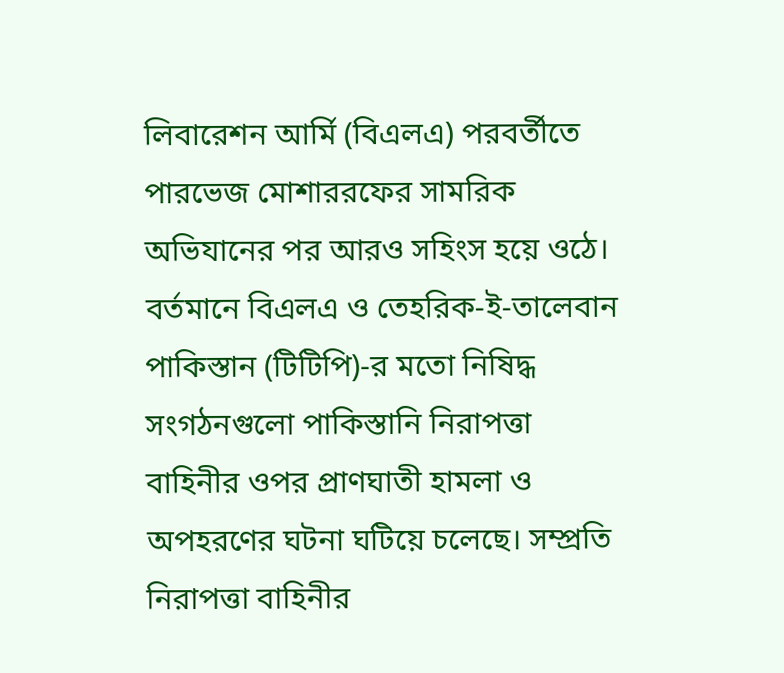লিবারেশন আর্মি (বিএলএ) পরবর্তীতে পারভেজ মোশাররফের সামরিক অভিযানের পর আরও সহিংস হয়ে ওঠে। বর্তমানে বিএলএ ও তেহরিক-ই-তালেবান পাকিস্তান (টিটিপি)-র মতো নিষিদ্ধ সংগঠনগুলো পাকিস্তানি নিরাপত্তা বাহিনীর ওপর প্রাণঘাতী হামলা ও অপহরণের ঘটনা ঘটিয়ে চলেছে। সম্প্রতি নিরাপত্তা বাহিনীর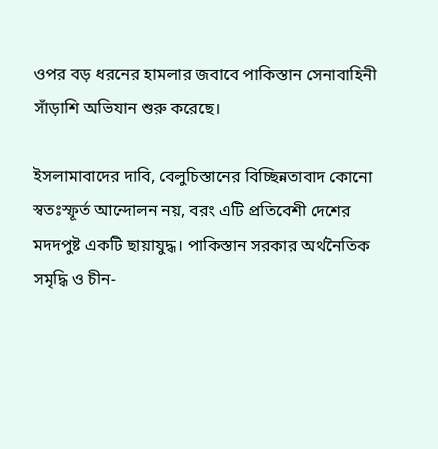ওপর বড় ধরনের হামলার জবাবে পাকিস্তান সেনাবাহিনী সাঁড়াশি অভিযান শুরু করেছে।

ইসলামাবাদের দাবি, বেলুচিস্তানের বিচ্ছিন্নতাবাদ কোনো স্বতঃস্ফূর্ত আন্দোলন নয়, বরং এটি প্রতিবেশী দেশের মদদপুষ্ট একটি ছায়াযুদ্ধ। পাকিস্তান সরকার অর্থনৈতিক সমৃদ্ধি ও চীন-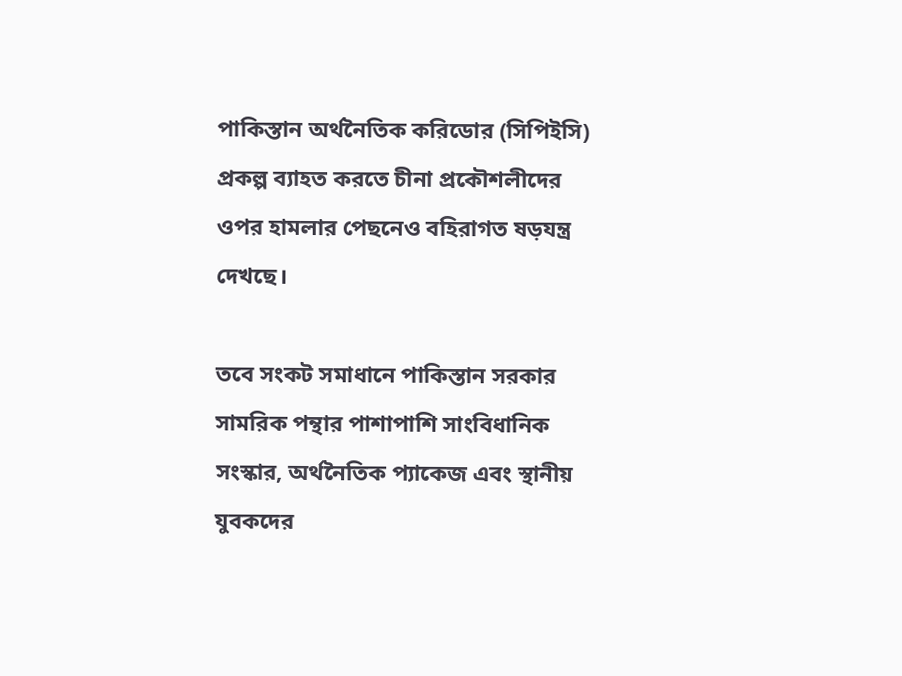পাকিস্তান অর্থনৈতিক করিডোর (সিপিইসি) প্রকল্প ব্যাহত করতে চীনা প্রকৌশলীদের ওপর হামলার পেছনেও বহিরাগত ষড়যন্ত্র দেখছে।

তবে সংকট সমাধানে পাকিস্তান সরকার সামরিক পন্থার পাশাপাশি সাংবিধানিক সংস্কার, অর্থনৈতিক প্যাকেজ এবং স্থানীয় যুবকদের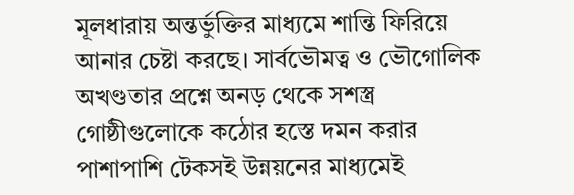মূলধারায় অন্তর্ভুক্তির মাধ্যমে শান্তি ফিরিয়ে আনার চেষ্টা করছে। সার্বভৌমত্ব ও ভৌগোলিক অখণ্ডতার প্রশ্নে অনড় থেকে সশস্ত্র গোষ্ঠীগুলোকে কঠোর হস্তে দমন করার পাশাপাশি টেকসই উন্নয়নের মাধ্যমেই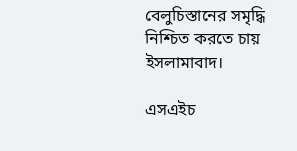বেলুচিস্তানের সমৃদ্ধি নিশ্চিত করতে চায় ইসলামাবাদ।

এসএইচ